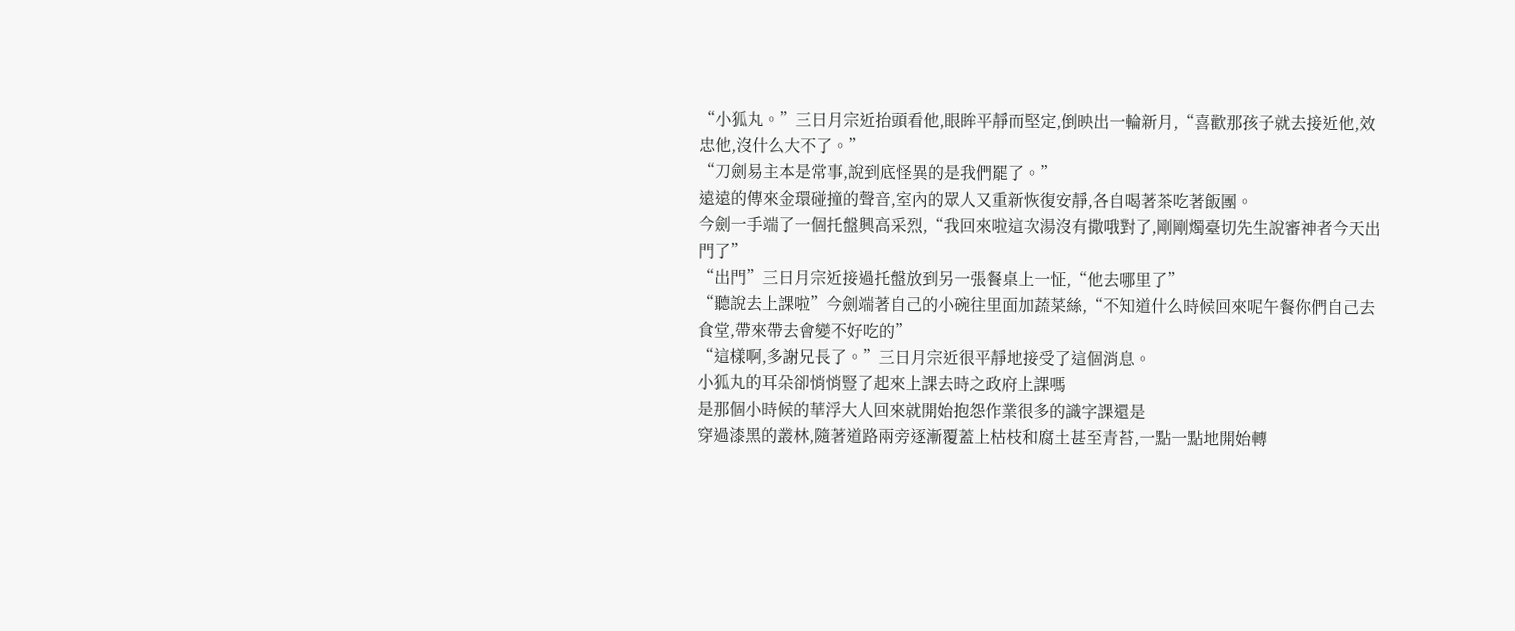“小狐丸。”三日月宗近抬頭看他,眼眸平靜而堅定,倒映出一輪新月,“喜歡那孩子就去接近他,效忠他,沒什么大不了。”
“刀劍易主本是常事,說到底怪異的是我們罷了。”
遠遠的傳來金環碰撞的聲音,室內的眾人又重新恢復安靜,各自喝著茶吃著飯團。
今劍一手端了一個托盤興高采烈,“我回來啦這次湯沒有撒哦對了,剛剛燭臺切先生說審神者今天出門了”
“出門”三日月宗近接過托盤放到另一張餐桌上一怔,“他去哪里了”
“聽說去上課啦”今劍端著自己的小碗往里面加蔬菜絲,“不知道什么時候回來呢午餐你們自己去食堂,帶來帶去會變不好吃的”
“這樣啊,多謝兄長了。”三日月宗近很平靜地接受了這個消息。
小狐丸的耳朵卻悄悄豎了起來上課去時之政府上課嗎
是那個小時候的華浮大人回來就開始抱怨作業很多的識字課還是
穿過漆黑的叢林,隨著道路兩旁逐漸覆蓋上枯枝和腐土甚至青苔,一點一點地開始轉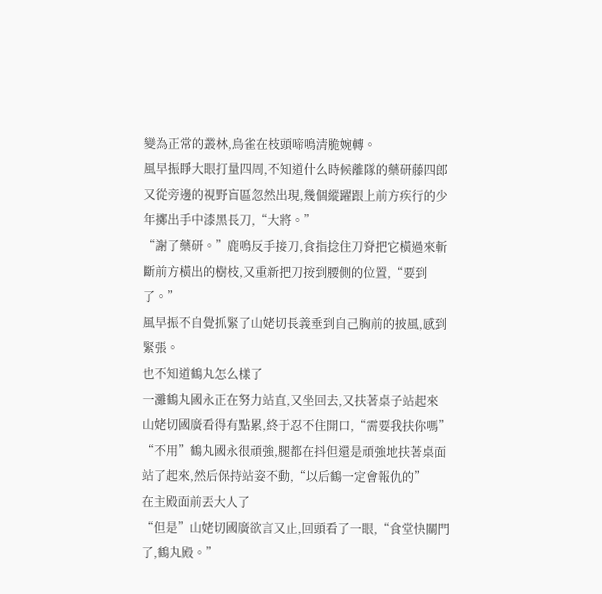變為正常的叢林,鳥雀在枝頭啼鳴清脆婉轉。
風早振睜大眼打量四周,不知道什么時候離隊的藥研藤四郎又從旁邊的視野盲區忽然出現,幾個縱躍跟上前方疾行的少年擲出手中漆黑長刀,“大將。”
“謝了藥研。”鹿鳴反手接刀,食指捻住刀脊把它橫過來斬斷前方橫出的樹枝,又重新把刀按到腰側的位置,“要到了。”
風早振不自覺抓緊了山姥切長義垂到自己胸前的披風,感到緊張。
也不知道鶴丸怎么樣了
一灘鶴丸國永正在努力站直,又坐回去,又扶著桌子站起來
山姥切國廣看得有點累,終于忍不住開口,“需要我扶你嗎”
“不用”鶴丸國永很頑強,腿都在抖但還是頑強地扶著桌面站了起來,然后保持站姿不動,“以后鶴一定會報仇的”
在主殿面前丟大人了
“但是”山姥切國廣欲言又止,回頭看了一眼,“食堂快關門了,鶴丸殿。”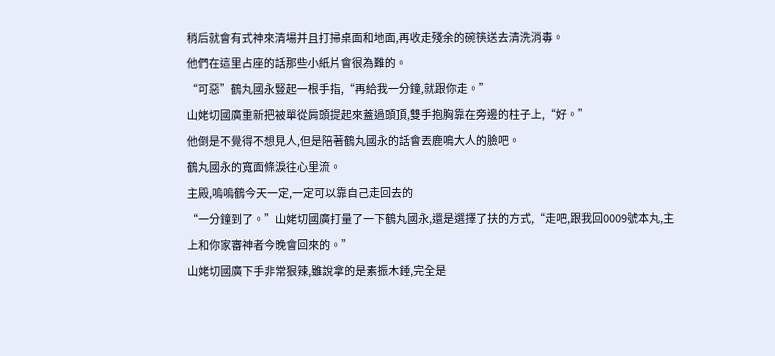稍后就會有式神來清場并且打掃桌面和地面,再收走殘余的碗筷送去清洗消毒。
他們在這里占座的話那些小紙片會很為難的。
“可惡”鶴丸國永豎起一根手指,“再給我一分鐘,就跟你走。”
山姥切國廣重新把被單從肩頭提起來蓋過頭頂,雙手抱胸靠在旁邊的柱子上,“好。”
他倒是不覺得不想見人,但是陪著鶴丸國永的話會丟鹿鳴大人的臉吧。
鶴丸國永的寬面條淚往心里流。
主殿,嗚嗚鶴今天一定,一定可以靠自己走回去的
“一分鐘到了。”山姥切國廣打量了一下鶴丸國永,還是選擇了扶的方式,“走吧,跟我回0009號本丸,主上和你家審神者今晚會回來的。”
山姥切國廣下手非常狠辣,雖說拿的是素振木錘,完全是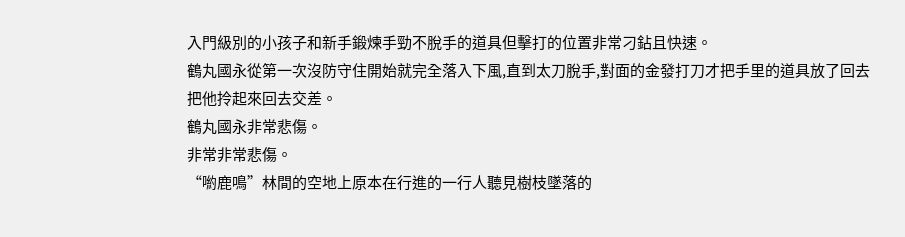入門級別的小孩子和新手鍛煉手勁不脫手的道具但擊打的位置非常刁鉆且快速。
鶴丸國永從第一次沒防守住開始就完全落入下風,直到太刀脫手,對面的金發打刀才把手里的道具放了回去把他拎起來回去交差。
鶴丸國永非常悲傷。
非常非常悲傷。
“喲鹿鳴”林間的空地上原本在行進的一行人聽見樹枝墜落的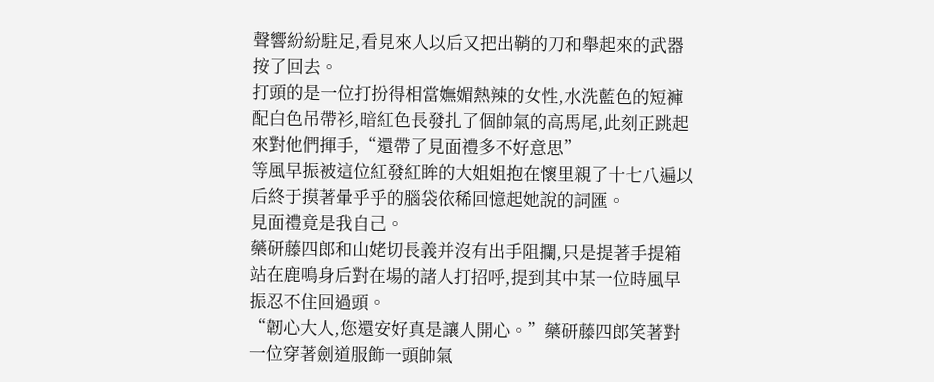聲響紛紛駐足,看見來人以后又把出鞘的刀和舉起來的武器按了回去。
打頭的是一位打扮得相當嫵媚熱辣的女性,水洗藍色的短褲配白色吊帶衫,暗紅色長發扎了個帥氣的高馬尾,此刻正跳起來對他們揮手,“還帶了見面禮多不好意思”
等風早振被這位紅發紅眸的大姐姐抱在懷里親了十七八遍以后終于摸著暈乎乎的腦袋依稀回憶起她說的詞匯。
見面禮竟是我自己。
藥研藤四郎和山姥切長義并沒有出手阻攔,只是提著手提箱站在鹿鳴身后對在場的諸人打招呼,提到其中某一位時風早振忍不住回過頭。
“韌心大人,您還安好真是讓人開心。”藥研藤四郎笑著對一位穿著劍道服飾一頭帥氣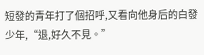短發的青年打了個招呼,又看向他身后的白發少年,“退,好久不見。”